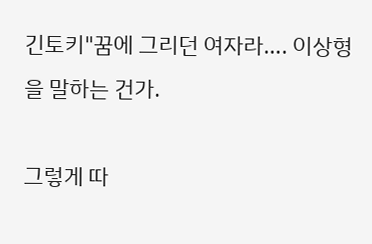긴토키"꿈에 그리던 여자라…. 이상형을 말하는 건가.

그렇게 따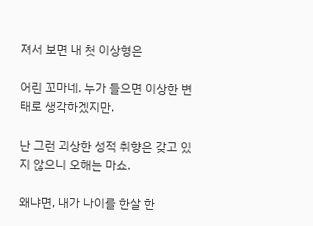져서 보면 내 첫 이상형은

어린 꼬마네. 누가 들으면 이상한 변태로 생각하겠지만.

난 그런 괴상한 성적 취향은 갖고 있지 않으니 오해는 마쇼.

왜냐면, 내가 나이를 한살 한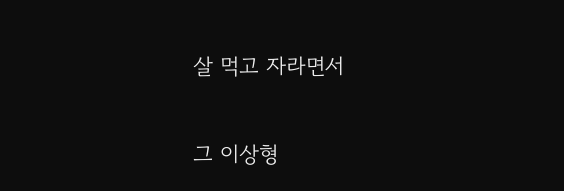살 먹고 자라면서

그 이상형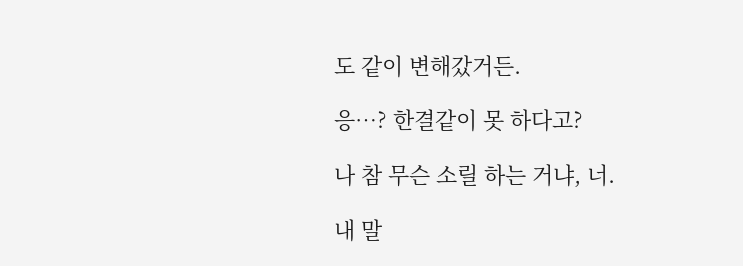도 같이 변해갔거든.

응…? 한결같이 못 하다고?

나 참 무슨 소릴 하는 거냐, 너.

내 말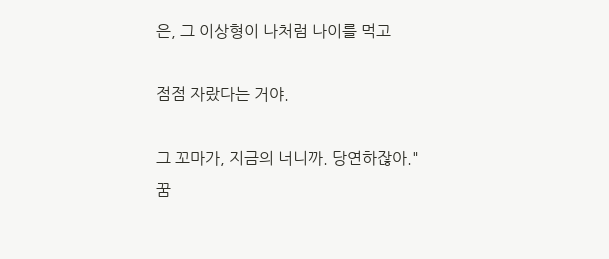은, 그 이상형이 나처럼 나이를 먹고

점점 자랐다는 거야.

그 꼬마가, 지금의 너니까. 당연하잖아."
꿈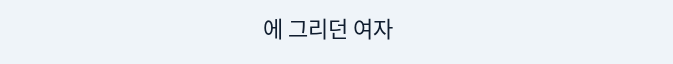에 그리던 여자